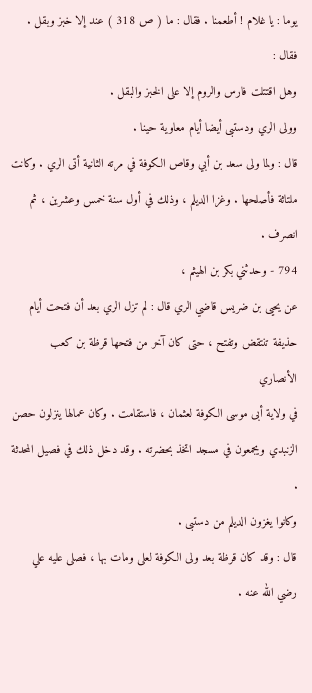يوما : يا غلام ! أطعمنا . فقال : ما ( ص 318 ) عند إلا خبز وبقل . فقال :
وهل اقتتلت فارس والروم إلا على الخبز والبقل .
وولى الري ودستبى أيضا أيام معاوية حينا .
قال : ولما ولى سعد بن أبي وقاص الكوفة في مرته الثانية أتى الري . وكانت
ملتاثة فأصلحها . وغزا الديلم ، وذلك في أول سنة خمس وعشرين ، ثم انصرف .
794 - وحدثني بكر بن الهيثم ،
عن يحيى بن ضريس قاضي الري قال : لم تزل الري بعد أن فتحت أيام
حذيفة تنتقض وتفتح ، حتى كان آخر من فتحها قرظة بن كعب الأنصاري
في ولاية أبى موسى الكوفة لعثمان ، فاستقامت . وكان عمالها ينزلون حصن
الزنبدي ويجمعون في مسجد اتخذ بحضرته . وقد دخل ذلك في فصيل المحدثة .
وكانوا يغزون الديلم من دستبى .
قال : وقد كان قرظة بعد ولى الكوفة لعلى ومات بها ، فصلى عليه علي رضي الله عنه .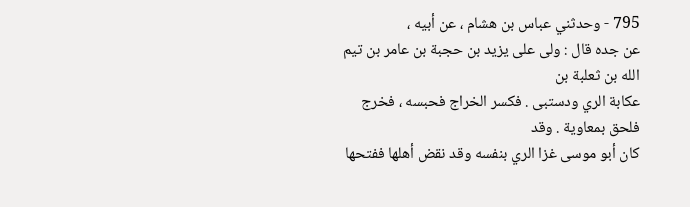795 - وحدثني عباس بن هشام ، عن أبيه ،
عن جده قال : ولى على يزيد بن حجبة بن عامر بن تيم الله بن ثعلبة بن
عكابة الري ودستبى . فكسر الخراج فحبسه ، فخرج فلحق بمعاوية . وقد
كان أبو موسى غزا الري بنفسه وقد نقض أهلها ففتحها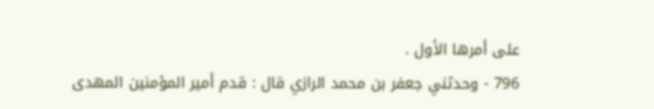على أمرها الأول .
796 - وحدثني جعفر بن محمد الرازي قال : قدم أمير المؤمنين المهدى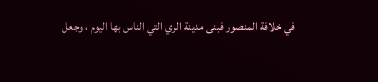في خلافة المنصور فبنى مدينة الري التي الناس بها اليوم ، وجعل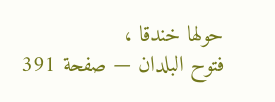حولها خندقا ،
فتوح البلدان — صفحة 391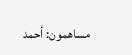مساهمون: أحمد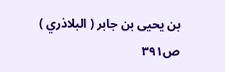بن يحيى بن جابر ( البلاذري )
ص٣٩١